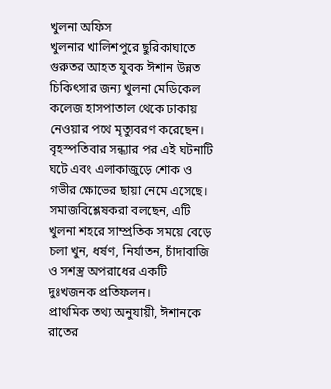খুলনা অফিস
খুলনার খালিশপুরে ছুরিকাঘাতে গুরুতর আহত যুবক ঈশান উন্নত চিকিৎসার জন্য খুলনা মেডিকেল কলেজ হাসপাতাল থেকে ঢাকায় নেওয়ার পথে মৃত্যুবরণ করেছেন। বৃহস্পতিবার সন্ধ্যার পর এই ঘটনাটি ঘটে এবং এলাকাজুড়ে শোক ও গভীর ক্ষোভের ছায়া নেমে এসেছে। সমাজবিশ্লেষকরা বলছেন, এটি খুলনা শহরে সাম্প্রতিক সময়ে বেড়ে চলা খুন, ধর্ষণ, নির্যাতন, চাঁদাবাজি ও সশস্ত্র অপরাধের একটি দুঃখজনক প্রতিফলন।
প্রাথমিক তথ্য অনুযায়ী, ঈশানকে রাতের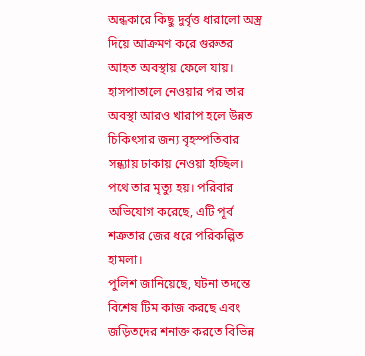অন্ধকারে কিছু দুর্বৃত্ত ধারালো অস্ত্র দিয়ে আক্রমণ করে গুরুতর আহত অবস্থায় ফেলে যায়। হাসপাতালে নেওয়ার পর তার অবস্থা আরও খারাপ হলে উন্নত চিকিৎসার জন্য বৃহস্পতিবার সন্ধ্যায় ঢাকায় নেওয়া হচ্ছিল। পথে তার মৃত্যু হয়। পরিবার অভিযোগ করেছে, এটি পূর্ব শত্রুতার জের ধরে পরিকল্পিত হামলা।
পুলিশ জানিয়েছে, ঘটনা তদন্তে বিশেষ টিম কাজ করছে এবং জড়িতদের শনাক্ত করতে বিভিন্ন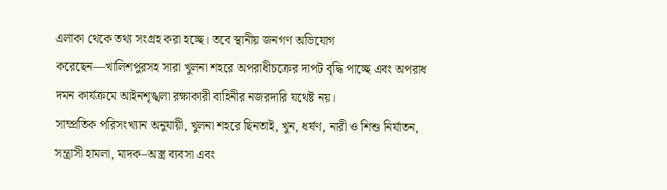এলাকা থেকে তথ্য সংগ্রহ করা হচ্ছে। তবে স্থানীয় জনগণ অভিযোগ করেছেন—খালিশপুরসহ সারা খুলনা শহরে অপরাধীচক্রের দাপট বৃদ্ধি পাচ্ছে এবং অপরাধ দমন কার্যক্রমে আইনশৃঙ্খলা রক্ষাকারী বাহিনীর নজরদারি যথেষ্ট নয়।
সাম্প্রতিক পরিসংখ্যান অনুযায়ী, খুলনা শহরে ছিনতাই, খুন, ধর্ষণ, নারী ও শিশু নির্যাতন, সন্ত্রাসী হামলা, মাদক–অস্ত্র ব্যবসা এবং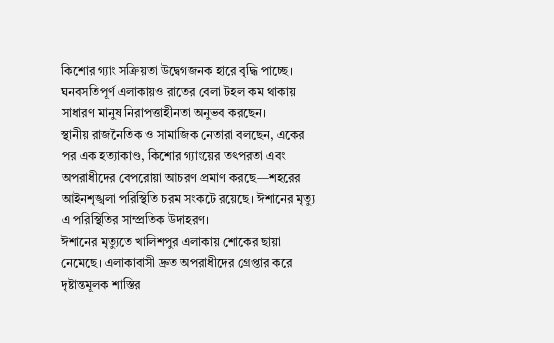কিশোর গ্যাং সক্রিয়তা উদ্বেগজনক হারে বৃদ্ধি পাচ্ছে। ঘনবসতিপূর্ণ এলাকায়ও রাতের বেলা টহল কম থাকায় সাধারণ মানুষ নিরাপত্তাহীনতা অনুভব করছেন।
স্থানীয় রাজনৈতিক ও সামাজিক নেতারা বলছেন, একের পর এক হত্যাকাণ্ড, কিশোর গ্যাংয়ের তৎপরতা এবং অপরাধীদের বেপরোয়া আচরণ প্রমাণ করছে—শহরের আইনশৃঙ্খলা পরিস্থিতি চরম সংকটে রয়েছে। ঈশানের মৃত্যু এ পরিস্থিতির সাম্প্রতিক উদাহরণ।
ঈশানের মৃত্যুতে খালিশপুর এলাকায় শোকের ছায়া নেমেছে। এলাকাবাসী দ্রুত অপরাধীদের গ্রেপ্তার করে দৃষ্টান্তমূলক শাস্তির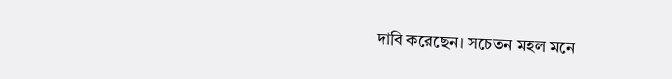দাবি করেছেন। সচেতন মহল মনে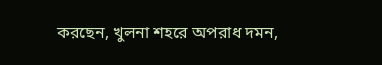করছেন, খুলনা শহরে অপরাধ দমন,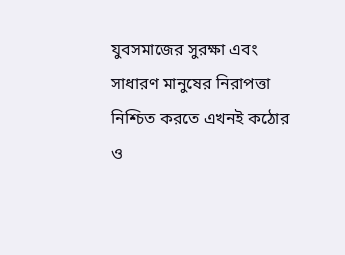যুবসমাজের সুরক্ষা এবং সাধারণ মানুষের নিরাপত্তা নিশ্চিত করতে এখনই কঠোর ও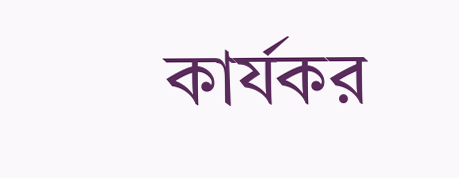কার্যকর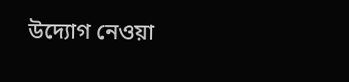উদ্যোগ নেওয়া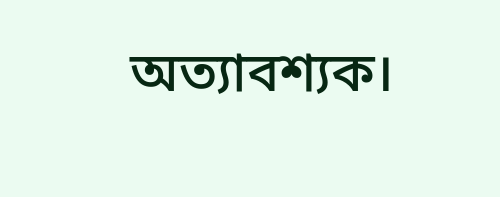অত্যাবশ্যক।